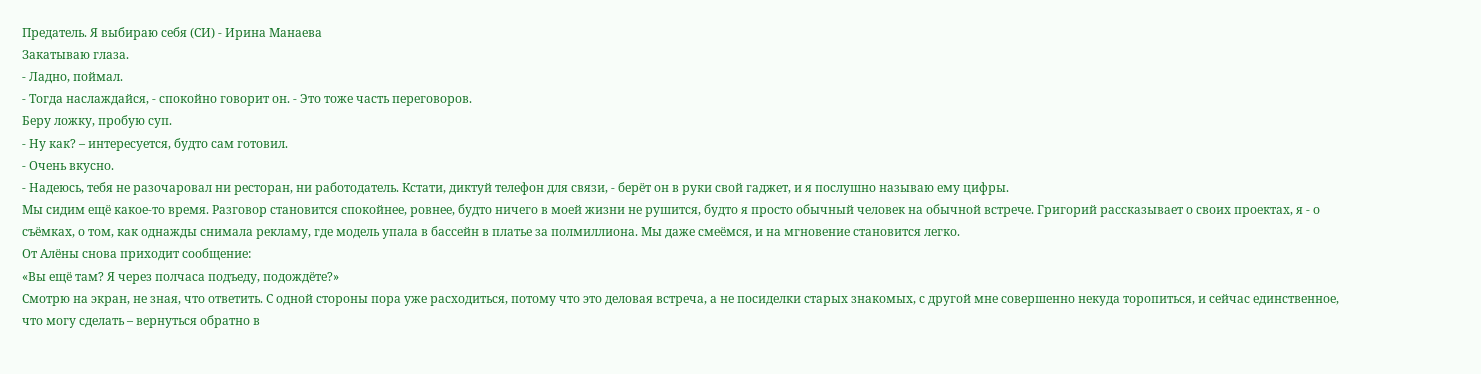Предатель. Я выбираю себя (СИ) - Ирина Манаева
Закатываю глаза.
- Ладно, поймал.
- Тогда наслаждайся, - спокойно говорит он. - Это тоже часть переговоров.
Беру ложку, пробую суп.
- Ну как? – интересуется, будто сам готовил.
- Очень вкусно.
- Надеюсь, тебя не разочаровал ни ресторан, ни работодатель. Кстати, диктуй телефон для связи, - берёт он в руки свой гаджет, и я послушно называю ему цифры.
Мы сидим ещё какое-то время. Разговор становится спокойнее, ровнее, будто ничего в моей жизни не рушится, будто я просто обычный человек на обычной встрече. Григорий рассказывает о своих проектах, я - о съёмках, о том, как однажды снимала рекламу, где модель упала в бассейн в платье за полмиллиона. Мы даже смеёмся, и на мгновение становится легко.
От Алёны снова приходит сообщение:
«Вы ещё там? Я через полчаса подъеду, подождёте?»
Смотрю на экран, не зная, что ответить. С одной стороны пора уже расходиться, потому что это деловая встреча, а не посиделки старых знакомых, с другой мне совершенно некуда торопиться, и сейчас единственное, что могу сделать – вернуться обратно в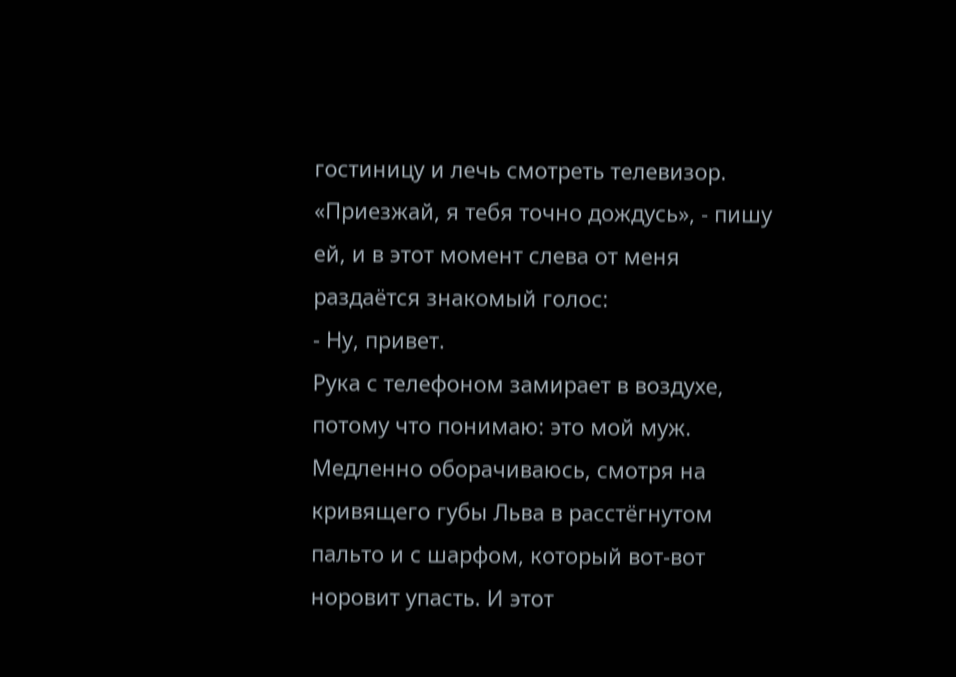гостиницу и лечь смотреть телевизор.
«Приезжай, я тебя точно дождусь», - пишу ей, и в этот момент слева от меня раздаётся знакомый голос:
- Ну, привет.
Рука с телефоном замирает в воздухе, потому что понимаю: это мой муж. Медленно оборачиваюсь, смотря на кривящего губы Льва в расстёгнутом пальто и с шарфом, который вот-вот норовит упасть. И этот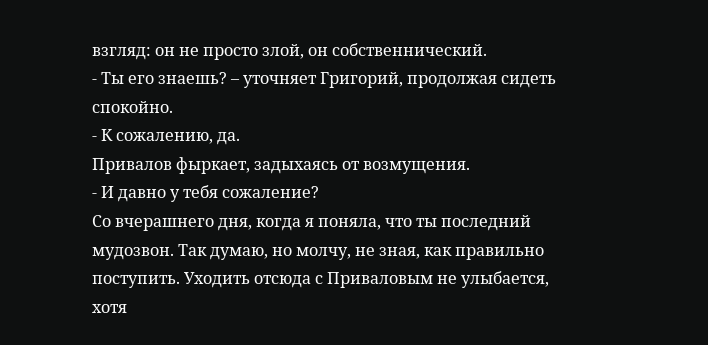взгляд: он не просто злой, он собственнический.
- Ты его знаешь? – уточняет Григорий, продолжая сидеть спокойно.
- К сожалению, да.
Привалов фыркает, задыхаясь от возмущения.
- И давно у тебя сожаление?
Со вчерашнего дня, когда я поняла, что ты последний мудозвон. Так думаю, но молчу, не зная, как правильно поступить. Уходить отсюда с Приваловым не улыбается, хотя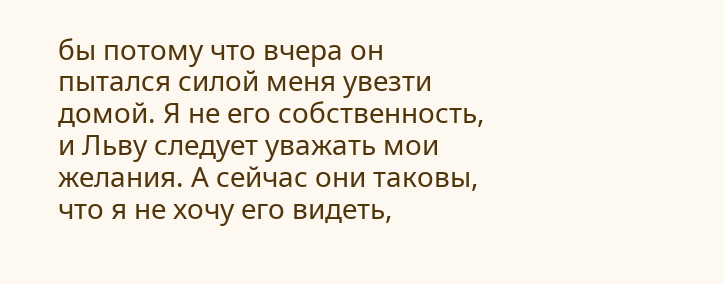бы потому что вчера он пытался силой меня увезти домой. Я не его собственность, и Льву следует уважать мои желания. А сейчас они таковы, что я не хочу его видеть,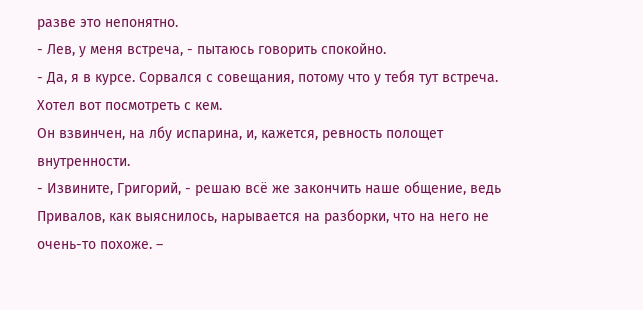разве это непонятно.
- Лев, у меня встреча, - пытаюсь говорить спокойно.
- Да, я в курсе. Сорвался с совещания, потому что у тебя тут встреча. Хотел вот посмотреть с кем.
Он взвинчен, на лбу испарина, и, кажется, ревность полощет внутренности.
- Извините, Григорий, - решаю всё же закончить наше общение, ведь Привалов, как выяснилось, нарывается на разборки, что на него не очень-то похоже. –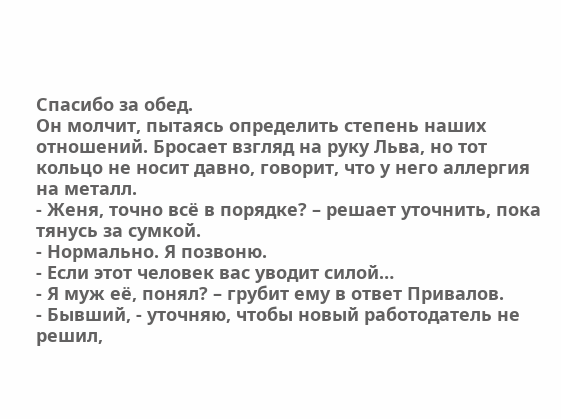Спасибо за обед.
Он молчит, пытаясь определить степень наших отношений. Бросает взгляд на руку Льва, но тот кольцо не носит давно, говорит, что у него аллергия на металл.
- Женя, точно всё в порядке? – решает уточнить, пока тянусь за сумкой.
- Нормально. Я позвоню.
- Если этот человек вас уводит силой…
- Я муж её, понял? – грубит ему в ответ Привалов.
- Бывший, - уточняю, чтобы новый работодатель не решил,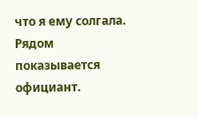что я ему солгала.
Рядом показывается официант.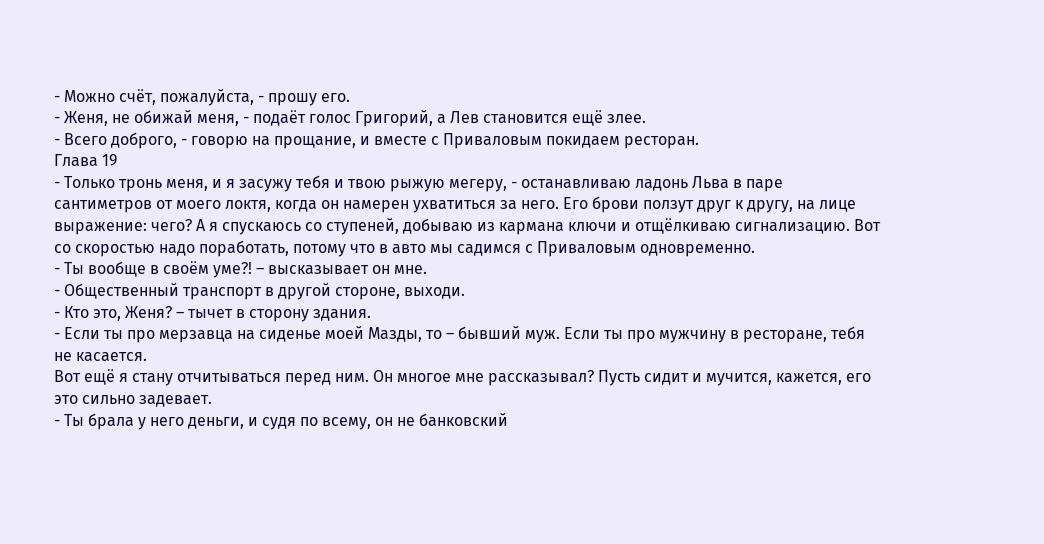- Можно счёт, пожалуйста, - прошу его.
- Женя, не обижай меня, - подаёт голос Григорий, а Лев становится ещё злее.
- Всего доброго, - говорю на прощание, и вместе с Приваловым покидаем ресторан.
Глава 19
- Только тронь меня, и я засужу тебя и твою рыжую мегеру, - останавливаю ладонь Льва в паре сантиметров от моего локтя, когда он намерен ухватиться за него. Его брови ползут друг к другу, на лице выражение: чего? А я спускаюсь со ступеней, добываю из кармана ключи и отщёлкиваю сигнализацию. Вот со скоростью надо поработать, потому что в авто мы садимся с Приваловым одновременно.
- Ты вообще в своём уме?! – высказывает он мне.
- Общественный транспорт в другой стороне, выходи.
- Кто это, Женя? – тычет в сторону здания.
- Если ты про мерзавца на сиденье моей Мазды, то – бывший муж. Если ты про мужчину в ресторане, тебя не касается.
Вот ещё я стану отчитываться перед ним. Он многое мне рассказывал? Пусть сидит и мучится, кажется, его это сильно задевает.
- Ты брала у него деньги, и судя по всему, он не банковский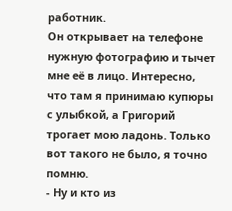работник.
Он открывает на телефоне нужную фотографию и тычет мне её в лицо. Интересно, что там я принимаю купюры с улыбкой, а Григорий трогает мою ладонь. Только вот такого не было, я точно помню.
- Ну и кто из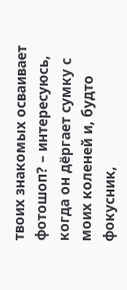твоих знакомых осваивает фотошоп? – интересуюсь, когда он дёргает сумку с моих коленей и, будто фокусник,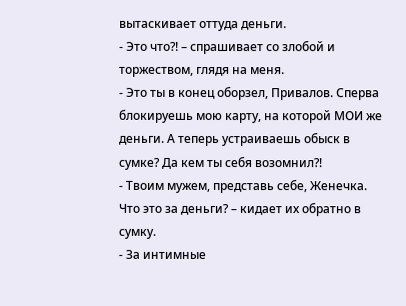вытаскивает оттуда деньги.
- Это что?! – спрашивает со злобой и торжеством, глядя на меня.
- Это ты в конец оборзел, Привалов. Сперва блокируешь мою карту, на которой МОИ же деньги. А теперь устраиваешь обыск в сумке? Да кем ты себя возомнил?!
- Твоим мужем, представь себе, Женечка. Что это за деньги? – кидает их обратно в сумку.
- За интимные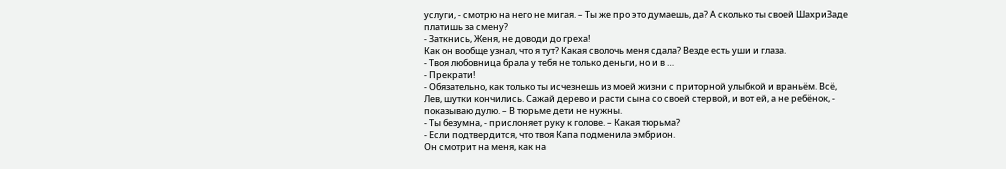услуги, - смотрю на него не мигая. – Ты же про это думаешь, да? А сколько ты своей ШахриЗаде платишь за смену?
- Заткнись, Женя, не доводи до греха!
Как он вообще узнал, что я тут? Какая сволочь меня сдала? Везде есть уши и глаза.
- Твоя любовница брала у тебя не только деньги, но и в …
- Прекрати!
- Обязательно, как только ты исчезнешь из моей жизни с приторной улыбкой и враньём. Всё, Лев, шутки кончились. Сажай дерево и расти сына со своей стервой, и вот ей, а не ребёнок, - показываю дулю. – В тюрьме дети не нужны.
- Ты безумна, - прислоняет руку к голове. – Какая тюрьма?
- Если подтвердится, что твоя Капа подменила эмбрион.
Он смотрит на меня, как на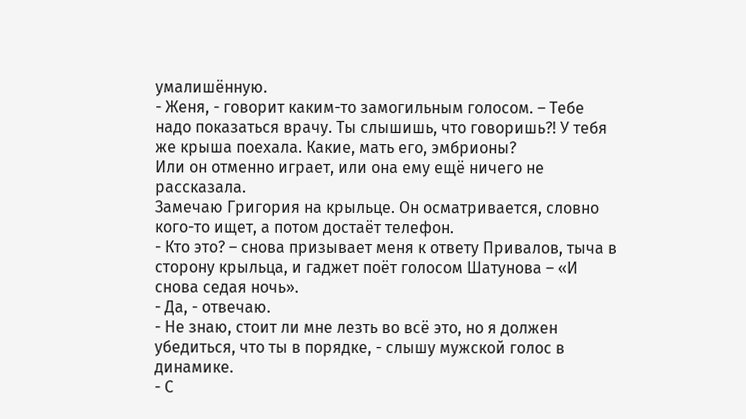умалишённую.
- Женя, - говорит каким-то замогильным голосом. – Тебе надо показаться врачу. Ты слышишь, что говоришь?! У тебя же крыша поехала. Какие, мать его, эмбрионы?
Или он отменно играет, или она ему ещё ничего не рассказала.
Замечаю Григория на крыльце. Он осматривается, словно кого-то ищет, а потом достаёт телефон.
- Кто это? – снова призывает меня к ответу Привалов, тыча в сторону крыльца, и гаджет поёт голосом Шатунова – «И снова седая ночь».
- Да, - отвечаю.
- Не знаю, стоит ли мне лезть во всё это, но я должен убедиться, что ты в порядке, - слышу мужской голос в динамике.
- С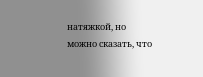натяжкой, но можно сказать, что